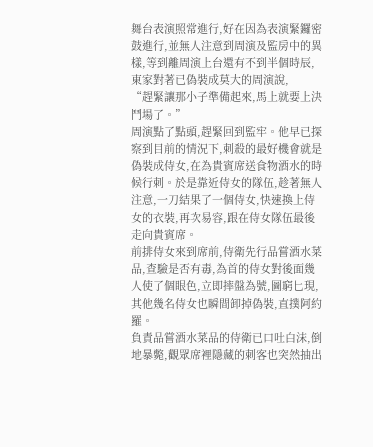舞台表演照常進行,好在因為表演緊鑼密鼓進行,並無人注意到周演及監房中的異樣,等到離周演上台還有不到半個時辰,東家對著已偽裝成莫大的周演說,
“趕緊讓那小子準備起來,馬上就要上決鬥場了。”
周演點了點頭,趕緊回到監牢。他早已探察到目前的情況下,刺殺的最好機會就是偽裝成侍女,在為貴賓席送食物酒水的時候行刺。於是靠近侍女的隊伍,趁著無人注意,一刀結果了一個侍女,快速換上侍女的衣裝,再次易容,跟在侍女隊伍最後走向貴賓席。
前排侍女來到席前,侍衛先行品嘗酒水菜品,查驗是否有毒,為首的侍女對後面幾人使了個眼色,立即摔盤為號,圖窮匕現,其他幾名侍女也瞬間卸掉偽裝,直撲阿約羅。
負責品嘗酒水菜品的侍衛已口吐白沫,倒地暴斃,觀眾席裡隱藏的刺客也突然抽出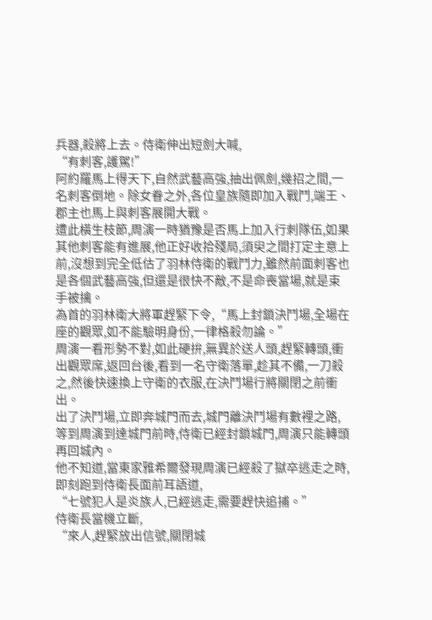兵器,殺將上去。侍衛伸出短劍大喊,
“有刺客,護駕!”
阿約羅馬上得天下,自然武藝高強,抽出佩劍,幾招之間,一名刺客倒地。除女眷之外,各位皇族隨即加入戰鬥,端王、郡主也馬上與刺客展開大戰。
遭此橫生枝節,周演一時猶豫是否馬上加入行刺隊伍,如果其他刺客能有進展,他正好收拾殘局,須臾之間打定主意上前,沒想到完全低估了羽林侍衛的戰鬥力,雖然前面刺客也是各個武藝高強,但還是很快不敵,不是命喪當場,就是束手被擒。
為首的羽林衛大將軍趕緊下令,“馬上封鎖決鬥場,全場在座的觀眾,如不能驗明身份,一律格殺勿論。”
周演一看形勢不對,如此硬拚,無異於送人頭,趕緊轉頭,衝出觀眾席,返回台後,看到一名守衛落單,趁其不備,一刀殺之,然後快速換上守衛的衣服,在決鬥場行將關閉之前衝出。
出了決鬥場,立即奔城門而去,城門離決鬥場有數裡之路,等到周演到達城門前時,侍衛已經封鎖城門,周演只能轉頭再回城內。
他不知道,當東家雅希爾發現周演已經殺了獄卒逃走之時,即刻跑到侍衛長面前耳語道,
“七號犯人是炎族人,已經逃走,需要趕快追捕。”
侍衛長當機立斷,
“來人,趕緊放出信號,關閉城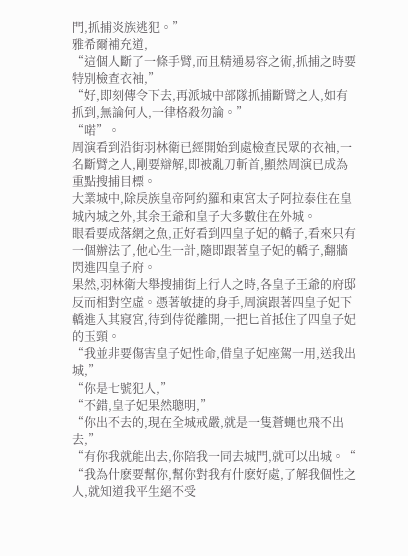門,抓捕炎族逃犯。”
雅希爾補充道,
“這個人斷了一條手臂,而且精通易容之術,抓捕之時要特別檢查衣袖,”
“好,即刻傳令下去,再派城中部隊抓捕斷臂之人,如有抓到,無論何人,一律格殺勿論。”
“喏”。
周演看到沿街羽林衛已經開始到處檢查民眾的衣袖,一名斷臂之人,剛要辯解,即被亂刀斬首,顯然周演已成為重點搜捕目標。
大業城中,除戾族皇帝阿約羅和東宮太子阿拉泰住在皇城內城之外,其余王爺和皇子大多數住在外城。
眼看要成落網之魚,正好看到四皇子妃的轎子,看來只有一個辦法了,他心生一計,隨即跟著皇子妃的轎子,翻牆閃進四皇子府。
果然,羽林衛大舉搜捕街上行人之時,各皇子王爺的府邸反而相對空虛。憑著敏捷的身手,周演跟著四皇子妃下轎進入其寢宮,待到侍從離開,一把匕首抵住了四皇子妃的玉頸。
“我並非要傷害皇子妃性命,借皇子妃座駕一用,送我出城,”
“你是七號犯人,”
“不錯,皇子妃果然聰明,”
“你出不去的,現在全城戒嚴,就是一隻蒼蠅也飛不出去,”
“有你我就能出去,你陪我一同去城門,就可以出城。“
“我為什麽要幫你,幫你對我有什麽好處,了解我個性之人,就知道我平生絕不受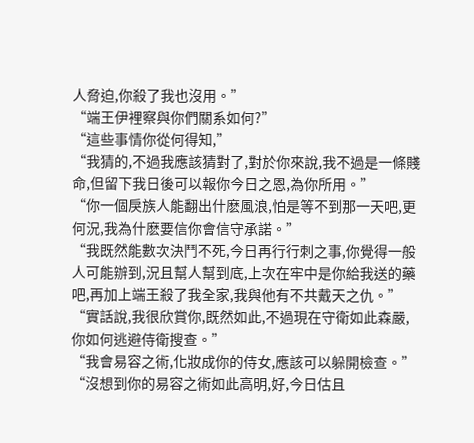人脅迫,你殺了我也沒用。”
“端王伊裡察與你們關系如何?”
“這些事情你從何得知,”
“我猜的,不過我應該猜對了,對於你來說,我不過是一條賤命,但留下我日後可以報你今日之恩,為你所用。”
“你一個戾族人能翻出什麽風浪,怕是等不到那一天吧,更何況,我為什麽要信你會信守承諾。”
“我既然能數次決鬥不死,今日再行行刺之事,你覺得一般人可能辦到,況且幫人幫到底,上次在牢中是你給我送的藥吧,再加上端王殺了我全家,我與他有不共戴天之仇。”
“實話說,我很欣賞你,既然如此,不過現在守衛如此森嚴,你如何逃避侍衛搜查。”
“我會易容之術,化妝成你的侍女,應該可以躲開檢查。”
“沒想到你的易容之術如此高明,好,今日估且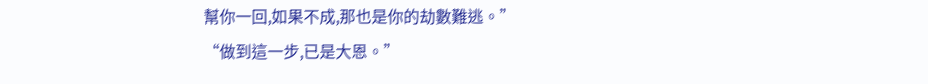幫你一回,如果不成,那也是你的劫數難逃。”
“做到這一步,已是大恩。”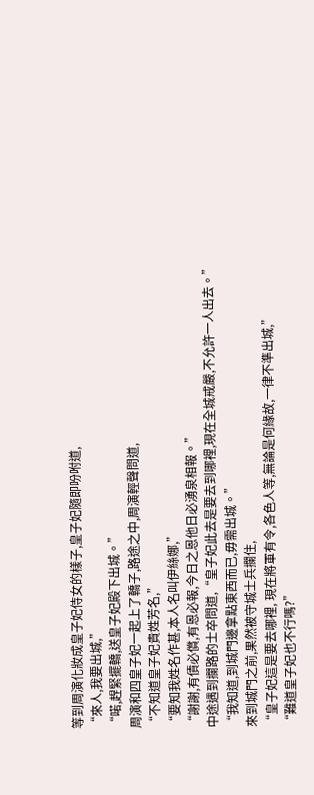等到周演化妝成皇子妃侍女的樣子,皇子妃隨即吩咐道,
“來人,我要出城,”
“喏,趕緊擺轎,送皇子妃殿下出城。”
周演和四皇子妃一起上了轎子,路途之中,周演輕聲問道,
“不知道皇子妃貴姓芳名,”
“要知我姓名作甚,本人名叫伊絲娜,”
“謝謝,有債必償,有恩必報,今日之恩他日必湧泉相報。”
中途遇到攔路的士卒問道,“皇子妃此去是要去到哪裡,現在全城戒嚴,不允許一人出去。”
“我知道,到城門邊拿點東西而已,毋需出城。”
來到城門之前,果然被守城士兵攔住,
“皇子妃這是要去哪裡, 現在將軍有令,各色人等,無論是何緣故,一律不準出城,”
“難道皇子妃也不行嗎?”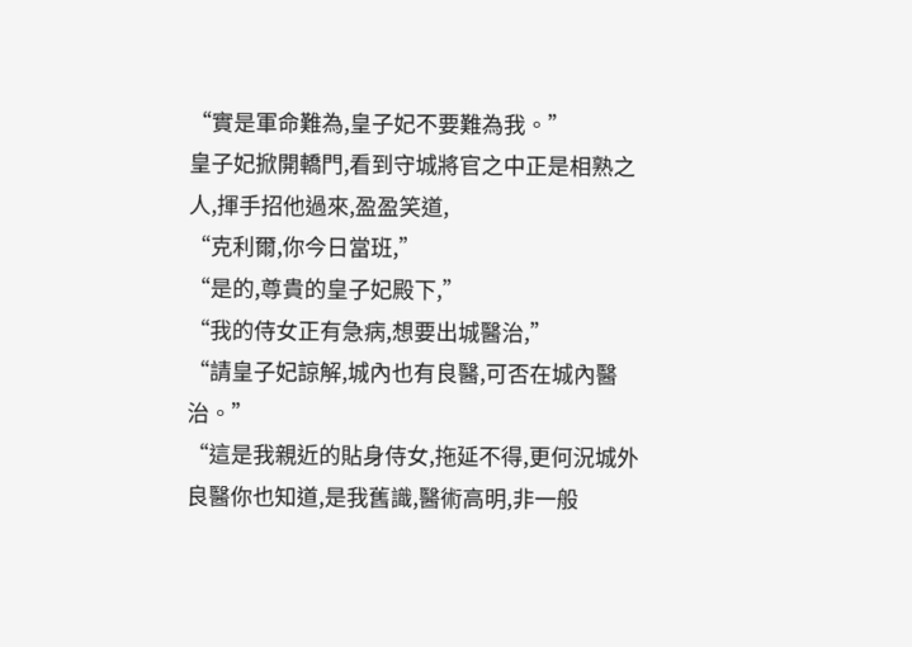“實是軍命難為,皇子妃不要難為我。”
皇子妃掀開轎門,看到守城將官之中正是相熟之人,揮手招他過來,盈盈笑道,
“克利爾,你今日當班,”
“是的,尊貴的皇子妃殿下,”
“我的侍女正有急病,想要出城醫治,”
“請皇子妃諒解,城內也有良醫,可否在城內醫治。”
“這是我親近的貼身侍女,拖延不得,更何況城外良醫你也知道,是我舊識,醫術高明,非一般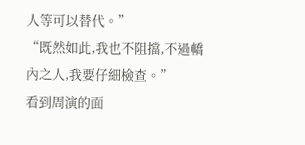人等可以替代。”
“既然如此,我也不阻擋,不過轎內之人,我要仔細檢查。”
看到周演的面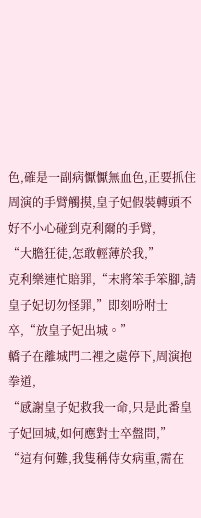色,確是一副病懨懨無血色,正要抓住周演的手臂觸摸,皇子妃假裝轉頭不好不小心碰到克利爾的手臂,
“大膽狂徒,怎敢輕薄於我,”
克利樂連忙賠罪,“末將笨手笨腳,請皇子妃切勿怪罪,”即刻吩咐士卒,“放皇子妃出城。”
轎子在離城門二裡之處停下,周演抱拳道,
“感謝皇子妃救我一命,只是此番皇子妃回城,如何應對士卒盤問,”
“這有何難,我隻稱侍女病重,需在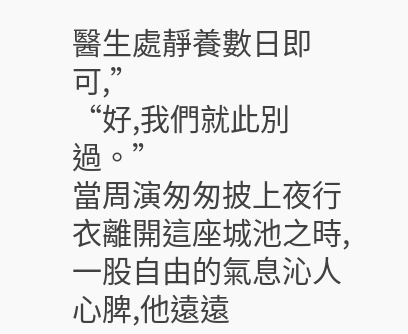醫生處靜養數日即可,”
“好,我們就此別過。”
當周演匆匆披上夜行衣離開這座城池之時,一股自由的氣息沁人心脾,他遠遠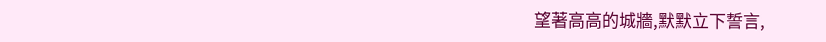望著高高的城牆,默默立下誓言,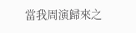當我周演歸來之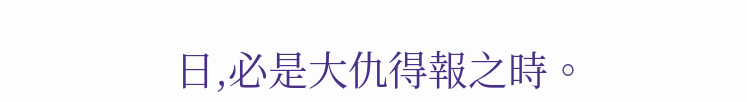日,必是大仇得報之時。